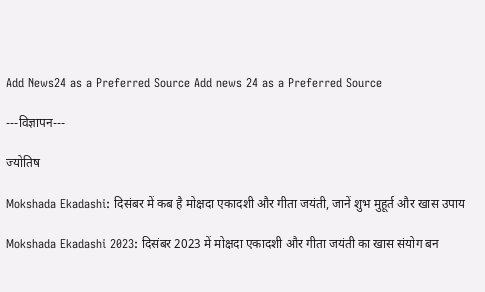Add News24 as a Preferred Source Add news 24 as a Preferred Source

---विज्ञापन---

ज्योतिष

Mokshada Ekadashi: दिसंबर में कब है मोक्षदा एकादशी और गीता जयंती, जानें शुभ मुहूर्त और खास उपाय

Mokshada Ekadashi 2023: दिसंबर 2023 में मोक्षदा एकादशी और गीता जयंती का खास संयोग बन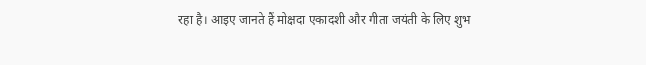रहा है। आइए जानते हैं मोक्षदा एकादशी और गीता जयंती के लिए शुभ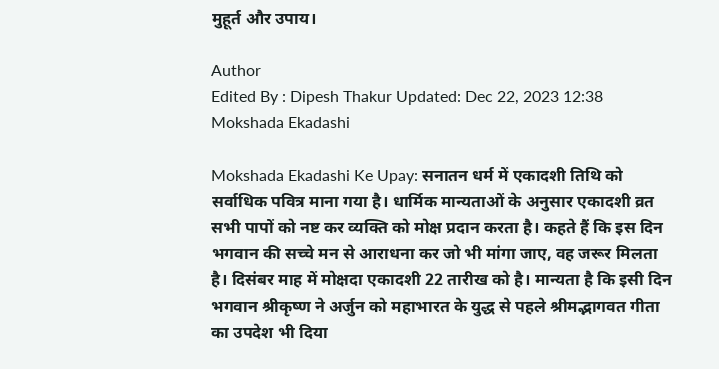मुहूर्त और उपाय।

Author
Edited By : Dipesh Thakur Updated: Dec 22, 2023 12:38
Mokshada Ekadashi

Mokshada Ekadashi Ke Upay: सनातन धर्म में एकादशी तिथि को सर्वाधिक पवित्र माना गया है। धार्मिक मान्यताओं के अनुसार एकादशी व्रत सभी पापों को नष्ट कर व्यक्ति को मोक्ष प्रदान करता है। कहते हैं कि इस दिन भगवान की सच्चे मन से आराधना कर जो भी मांगा जाए, वह जरूर मिलता है। दिसंबर माह में मोक्षदा एकादशी 22 तारीख को है। मान्यता है कि इसी दिन भगवान श्रीकृष्ण ने अर्जुन को महाभारत के युद्ध से पहले श्रीमद्भागवत गीता का उपदेश भी दिया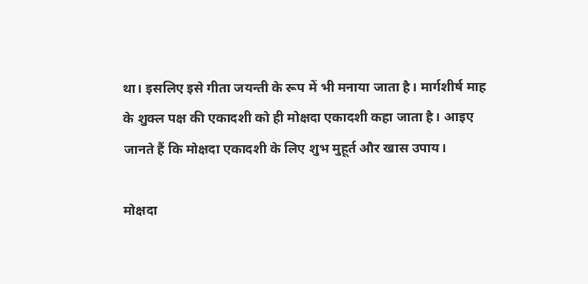था। इसलिए इसे गीता जयन्ती के रूप में भी मनाया जाता है। मार्गशीर्ष माह के शुक्ल पक्ष की एकादशी को ही मोक्षदा एकादशी कहा जाता है। आइए जानते हैं कि मोक्षदा एकादशी के लिए शुभ मुहूर्त और खास उपाय।

मोक्षदा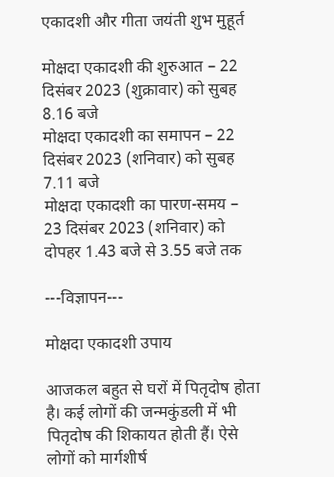एकादशी और गीता जयंती शुभ मुहूर्त

मोक्षदा एकादशी की शुरुआत – 22 दिसंबर 2023 (शुक्रावार) को सुबह 8.16 बजे
मोक्षदा एकादशी का समापन – 22 दिसंबर 2023 (शनिवार) को सुबह 7.11 बजे
मोक्षदा एकादशी का पारण-समय – 23 दिसंबर 2023 (शनिवार) को दोपहर 1.43 बजे से 3.55 बजे तक

---विज्ञापन---

मोक्षदा एकादशी उपाय

आजकल बहुत से घरों में पितृदोष होता है। कई लोगों की जन्मकुंडली में भी पितृदोष की शिकायत होती हैं। ऐसे लोगों को मार्गशीर्ष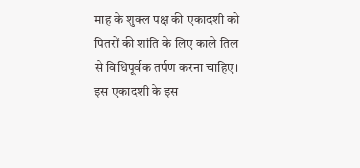माह के शुक्ल पक्ष की एकादशी को पितरों की शांति के लिए काले तिल से विधिपूर्वक तर्पण करना चाहिए। इस एकादशी के इस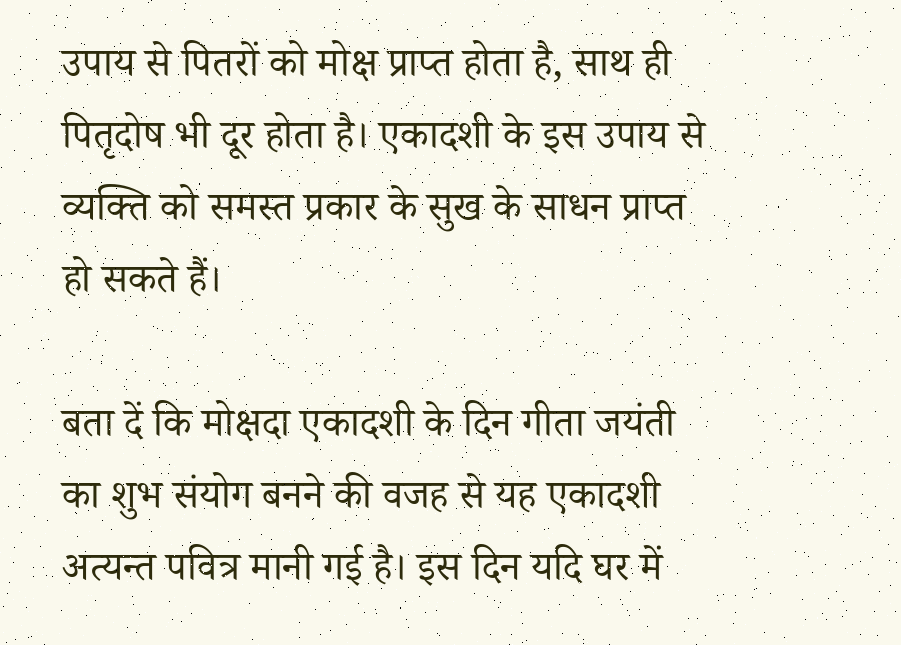उपाय से पितरों को मोक्ष प्राप्त होता है, साथ ही पितृदोष भी दूर होता है। एकादशी के इस उपाय से व्यक्ति को समस्त प्रकार के सुख के साधन प्राप्त हो सकते हैं।

बता दें कि मोक्षदा एकादशी के दिन गीता जयंती का शुभ संयोग बनने की वजह से यह एकादशी अत्यन्त पवित्र मानी गई है। इस दिन यदि घर में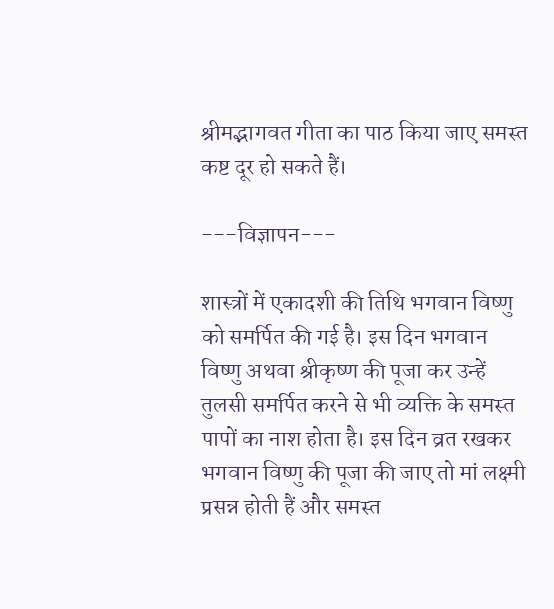श्रीमद्भागवत गीता का पाठ किया जाए समस्त कष्ट दूर हो सकते हैं।

---विज्ञापन---

शास्त्रों में एकादशी की तिथि भगवान विष्णु को समर्पित की गई है। इस दिन भगवान विष्णु अथवा श्रीकृष्ण की पूजा कर उन्हें तुलसी समर्पित करने से भी व्यक्ति के समस्त पापों का नाश होता है। इस दिन व्रत रखकर भगवान विष्णु की पूजा की जाए तो मां लक्ष्मी प्रसन्न होती हैं और समस्त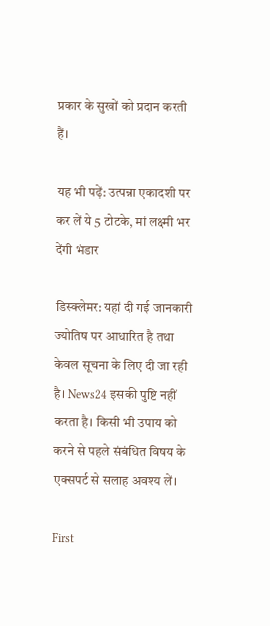प्रकार के सुखों को प्रदान करती हैं।

यह भी पढ़ें: उत्पन्ना एकादशी पर कर लें ये 5 टोटके, मां लक्ष्मी भर देंगी भंडार

डिस्क्लेमर: यहां दी गई जानकारी ज्योतिष पर आधारित है तथा केवल सूचना के लिए दी जा रही है। News24 इसकी पुष्टि नहीं करता है। किसी भी उपाय को करने से पहले संबंधित विषय के एक्सपर्ट से सलाह अवश्य लें।

First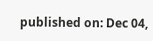published on: Dec 04,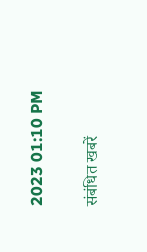2023 01:10 PM

संबंधित खबरें